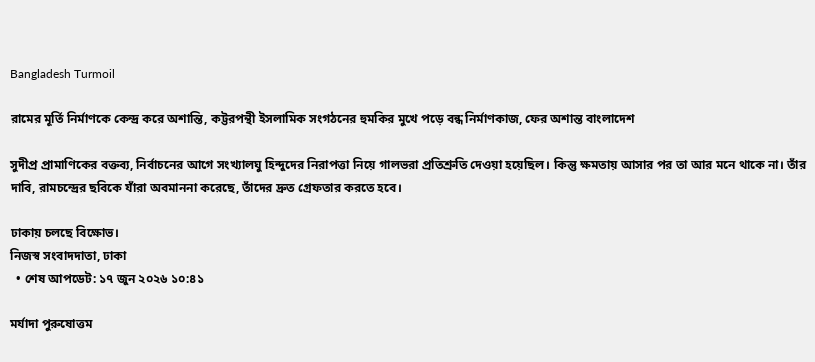Bangladesh Turmoil

রামের মূর্তি নির্মাণকে কেন্দ্র করে অশান্তি, কট্টরপন্থী ইসলামিক সংগঠনের হুমকির মুখে পড়ে বন্ধ নির্মাণকাজ, ফের অশান্ত বাংলাদেশ

সুদীপ্র প্রামাণিকের বক্তব্য, নির্বাচনের আগে সংখ্যালঘু হিন্দুদের নিরাপত্তা নিয়ে গালভরা প্রতিশ্রুতি দেওয়া হয়েছিল। কিন্তু ক্ষমতায় আসার পর তা আর মনে থাকে না। তাঁর দাবি, রামচন্দ্রের ছবিকে যাঁরা অবমাননা করেছে, তাঁদের দ্রুত গ্রেফতার করতে হবে।

ঢাকায় চলছে বিক্ষোভ।
নিজস্ব সংবাদদাতা, ঢাকা
  • শেষ আপডেট: ১৭ জুন ২০২৬ ১০:৪১

মর্যাদা পুরুষোত্তম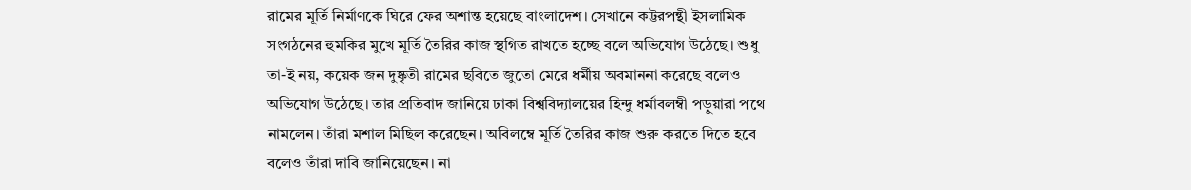রামের মূর্তি নির্মাণকে ঘিরে ফের অশান্ত হয়েছে বাংলাদেশ। সেখানে কট্টরপন্থী ইসলামিক সংগঠনের হুমকির মুখে মূর্তি তৈরির কাজ স্থগিত রাখতে হচ্ছে বলে অভিযোগ উঠেছে। শুধু তা-ই নয়, কয়েক জন দুষ্কৃতী রামের ছবিতে জুতো মেরে ধর্মীয় অবমাননা করেছে বলেও অভিযোগ উঠেছে। তার প্রতিবাদ জানিয়ে ঢাকা বিশ্ববিদ্যালয়ের হিন্দু ধর্মাবলম্বী পড়ুয়ারা পথে নামলেন। তাঁরা মশাল মিছিল করেছেন। অবিলম্বে মূর্তি তৈরির কাজ শুরু করতে দিতে হবে বলেও তাঁরা দাবি জানিয়েছেন। না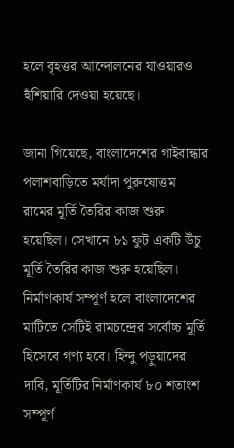হলে বৃহত্তর আন্দোলনের যাওয়ারও হুঁশিয়ারি দেওয়া হয়েছে।

জানা গিয়েছে, বাংলাদেশের গাইবান্ধার পলাশবাড়িতে মর্যাদা পুরুষোত্তম রামের মূর্তি তৈরির কাজ শুরু হয়েছিল। সেখানে ৮১ ফুট একটি উঁচু মূর্তি তৈরির কাজ শুরু হয়েছিল। নির্মাণকার্য সম্পূর্ণ হলে বাংলাদেশের মাটিতে সেটিই রামচন্দ্রের সর্বোচ্চ মূর্তি হিসেবে গণ্য হবে। হিন্দু পড়ুয়াদের দাবি, মূর্তিটির নির্মাণকার্য ৮০ শতাংশ সম্পূর্ণ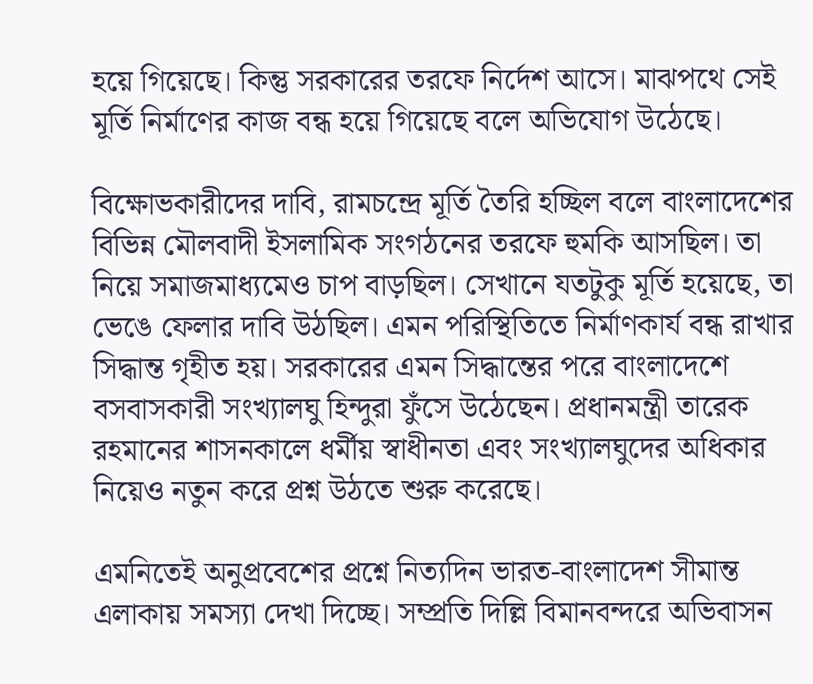হয়ে গিয়েছে। কিন্তু সরকারের তরফে নির্দেশ আসে। মাঝপথে সেই মূর্তি নির্মাণের কাজ বন্ধ হয়ে গিয়েছে বলে অভিযোগ উঠেছে।

বিক্ষোভকারীদের দাবি, রামচন্দ্রে মূর্তি তৈরি হচ্ছিল বলে বাংলাদেশের বিভিন্ন মৌলবাদী ইসলামিক সংগঠনের তরফে হুমকি আসছিল। তা নিয়ে সমাজমাধ‍্যমেও চাপ বাড়ছিল। সেখানে যতটুকু মূর্তি হয়েছে, তা ভেঙে ফেলার দাবি উঠছিল। এমন পরিস্থিতিতে নির্মাণকার্য বন্ধ রাখার সিদ্ধান্ত গৃহীত হয়। সরকারের এমন সিদ্ধান্তের পরে বাংলাদেশে বসবাসকারী সংখ্যালঘু হিন্দুরা ফুঁসে উঠেছেন। প্রধানমন্ত্রী তারেক রহমানের শাসনকালে ধর্মীয় স্বাধীনতা এবং সংখ্যালঘুদের অধিকার নিয়েও নতুন করে প্রশ্ন উঠতে শুরু করেছে।

এমনিতেই অনুপ্রবেশের প্রশ্নে নিত্যদিন ভারত-বাংলাদেশ সীমান্ত এলাকায় সমস্যা দেখা দিচ্ছে। সম্প্রতি দিল্লি বিমানবন্দরে অভিবাসন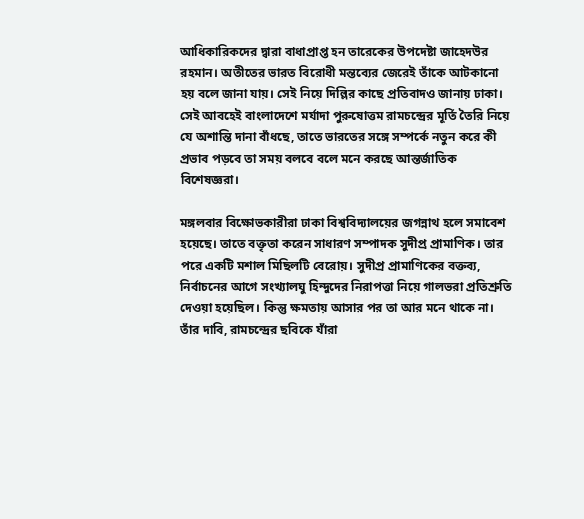আধিকারিকদের দ্বারা বাধাপ্রাপ্ত হন তারেকের উপদেষ্টা জাহেদউর রহমান। অতীতের ভারত বিরোধী মন্তব্যের জেরেই তাঁকে আটকানো হয় বলে জানা যায়। সেই নিয়ে দিল্লির কাছে প্রতিবাদও জানায় ঢাকা। সেই আবহেই বাংলাদেশে মর্যাদা পুরুষোত্তম রামচন্দ্রের মূর্তি তৈরি নিয়ে যে অশান্তি দানা বাঁধছে, তাতে ভারতের সঙ্গে সম্পর্কে নতুন করে কী প্রভাব পড়বে তা সময় বলবে বলে মনে করছে আন্তর্জাতিক বিশেষজ্ঞরা।

মঙ্গলবার বিক্ষোভকারীরা ঢাকা বিশ্ববিদ্যালয়ের জগন্নাথ হলে সমাবেশ হয়েছে। তাতে বক্তৃতা করেন সাধারণ সম্পাদক সুদীপ্র প্রামাণিক। তার পরে একটি মশাল মিছিলটি বেরোয়। সুদীপ্র প্রামাণিকের বক্তব্য, নির্বাচনের আগে সংখ্যালঘু হিন্দুদের নিরাপত্তা নিয়ে গালভরা প্রতিশ্রুতি দেওয়া হয়েছিল। কিন্তু ক্ষমতায় আসার পর তা আর মনে থাকে না। তাঁর দাবি, রামচন্দ্রের ছবিকে যাঁরা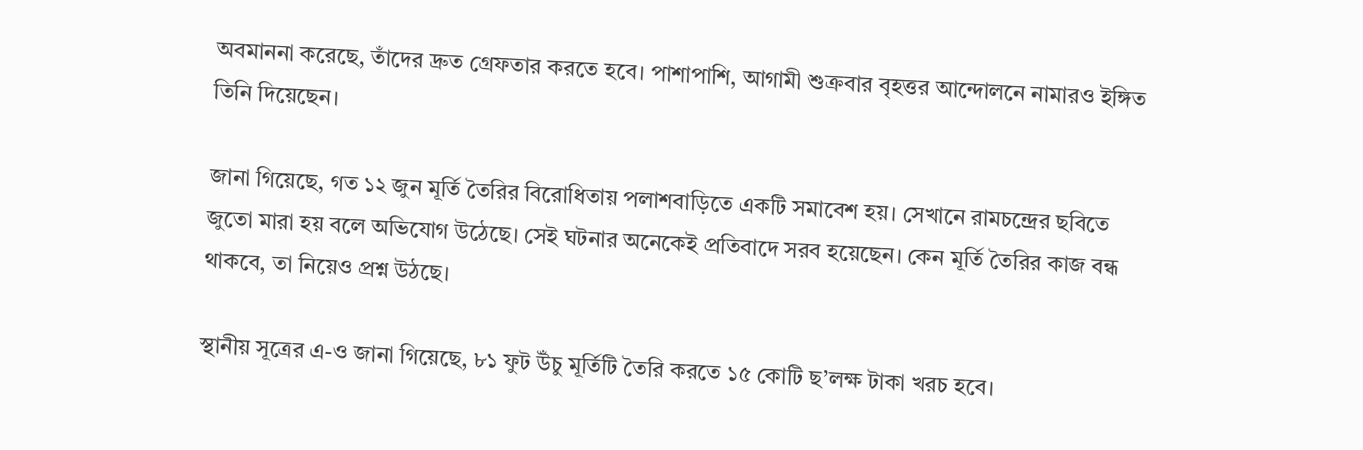অবমাননা করেছে, তাঁদের দ্রুত গ্রেফতার করতে হবে। পাশাপাশি, আগামী শুক্রবার বৃহত্তর আন্দোলনে নামারও ইঙ্গিত তিনি দিয়েছেন।

জানা গিয়েছে, গত ১২ জুন মূর্তি তৈরির বিরোধিতায় পলাশবাড়িতে একটি সমাবেশ হয়। সেখানে রামচন্দ্রের ছবিতে জুতো মারা হয় বলে অভিযোগ উঠেছে। সেই ঘটনার অনেকেই প্রতিবাদে সরব হয়েছেন। কেন মূর্তি তৈরির কাজ বন্ধ থাকবে, তা নিয়েও প্রশ্ন উঠছে।

স্থানীয় সূত্রের এ-ও জানা গিয়েছে, ৮১ ফুট উঁচু মূর্তিটি তৈরি করতে ১৫ কোটি ছ’লক্ষ টাকা খরচ হবে।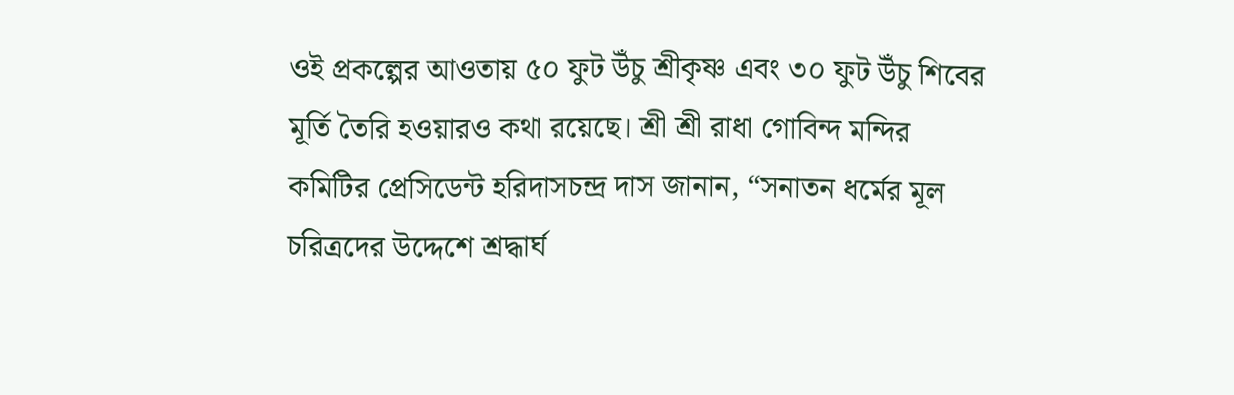ওই প্রকল্পের আওতায় ৫০ ফুট উঁচু শ্রীকৃষ্ণ এবং ৩০ ফুট উঁচু শিবের মূর্তি তৈরি হওয়ারও কথা রয়েছে। শ্রী শ্রী রাধা গোবিন্দ মন্দির কমিটির প্রেসিডেন্ট হরিদাসচন্দ্র দাস জানান, “সনাতন ধর্মের মূল চরিত্রদের উদ্দেশে শ্রদ্ধার্ঘ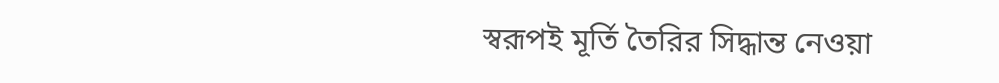স্বরূপই মূর্তি তৈরির সিদ্ধান্ত নেওয়া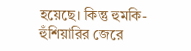হয়েছে। কিন্তু হুমকি-হুঁশিয়ারির জেরে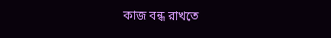কাজ বন্ধ রাখতে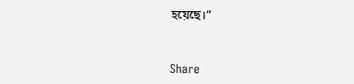হয়েছে।”


Share